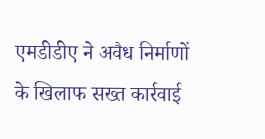एमडीडीए ने अवैध निर्माणों के खिलाफ सख्त कार्रवाई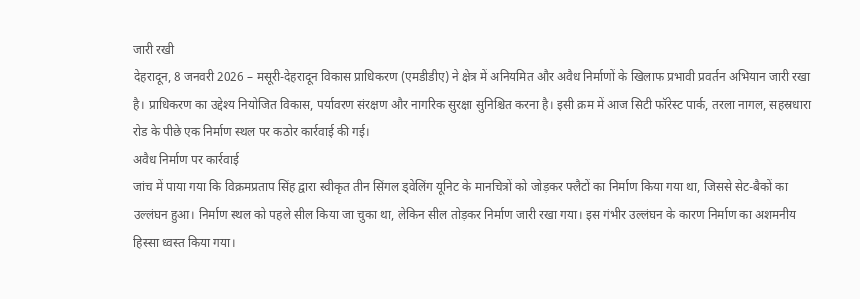जारी रखी
देहरादून, 8 जनवरी 2026 – मसूरी-देहरादून विकास प्राधिकरण (एमडीडीए) ने क्षेत्र में अनियमित और अवैध निर्माणों के खिलाफ प्रभावी प्रवर्तन अभियान जारी रखा है। प्राधिकरण का उद्देश्य नियोजित विकास, पर्यावरण संरक्षण और नागरिक सुरक्षा सुनिश्चित करना है। इसी क्रम में आज सिटी फॉरेस्ट पार्क, तरला नागल, सहस्रधारा रोड के पीछे एक निर्माण स्थल पर कठोर कार्रवाई की गई।
अवैध निर्माण पर कार्रवाई
जांच में पाया गया कि विक्रमप्रताप सिंह द्वारा स्वीकृत तीन सिंगल ड्वेलिंग यूनिट के मानचित्रों को जोड़कर फ्लैटों का निर्माण किया गया था, जिससे सेट-बैकों का उल्लंघन हुआ। निर्माण स्थल को पहले सील किया जा चुका था, लेकिन सील तोड़कर निर्माण जारी रखा गया। इस गंभीर उल्लंघन के कारण निर्माण का अशमनीय हिस्सा ध्वस्त किया गया।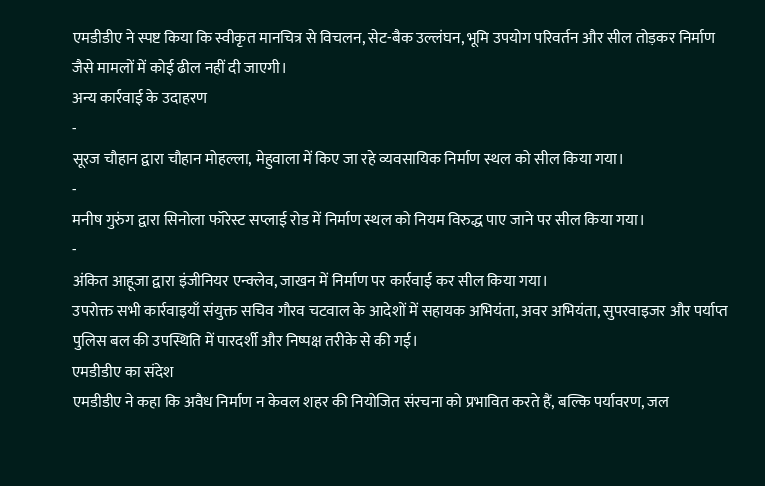एमडीडीए ने स्पष्ट किया कि स्वीकृत मानचित्र से विचलन, सेट-बैक उल्लंघन, भूमि उपयोग परिवर्तन और सील तोड़कर निर्माण जैसे मामलों में कोई ढील नहीं दी जाएगी।
अन्य कार्रवाई के उदाहरण
-
सूरज चौहान द्वारा चौहान मोहल्ला, मेहुवाला में किए जा रहे व्यवसायिक निर्माण स्थल को सील किया गया।
-
मनीष गुरुंग द्वारा सिनोला फॉरेस्ट सप्लाई रोड में निर्माण स्थल को नियम विरुद्ध पाए जाने पर सील किया गया।
-
अंकित आहूजा द्वारा इंजीनियर एन्क्लेव, जाखन में निर्माण पर कार्रवाई कर सील किया गया।
उपरोक्त सभी कार्रवाइयाँ संयुक्त सचिव गौरव चटवाल के आदेशों में सहायक अभियंता, अवर अभियंता, सुपरवाइजर और पर्याप्त पुलिस बल की उपस्थिति में पारदर्शी और निष्पक्ष तरीके से की गई।
एमडीडीए का संदेश
एमडीडीए ने कहा कि अवैध निर्माण न केवल शहर की नियोजित संरचना को प्रभावित करते हैं, बल्कि पर्यावरण, जल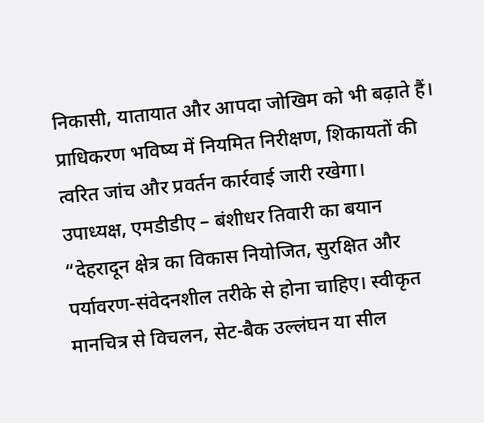निकासी, यातायात और आपदा जोखिम को भी बढ़ाते हैं। प्राधिकरण भविष्य में नियमित निरीक्षण, शिकायतों की त्वरित जांच और प्रवर्तन कार्रवाई जारी रखेगा।
उपाध्यक्ष, एमडीडीए – बंशीधर तिवारी का बयान
“देहरादून क्षेत्र का विकास नियोजित, सुरक्षित और पर्यावरण-संवेदनशील तरीके से होना चाहिए। स्वीकृत मानचित्र से विचलन, सेट-बैक उल्लंघन या सील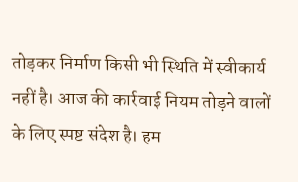तोड़कर निर्माण किसी भी स्थिति में स्वीकार्य नहीं है। आज की कार्रवाई नियम तोड़ने वालों के लिए स्पष्ट संदेश है। हम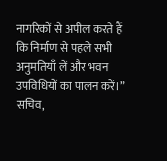नागरिकों से अपील करते हैं कि निर्माण से पहले सभी अनुमतियाँ लें और भवन उपविधियों का पालन करें।”
सचिव,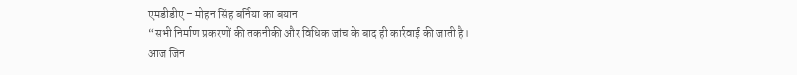एमडीडीए – मोहन सिंह बर्निया का बयान
“सभी निर्माण प्रकरणों की तकनीकी और विधिक जांच के बाद ही कार्रवाई की जाती है। आज जिन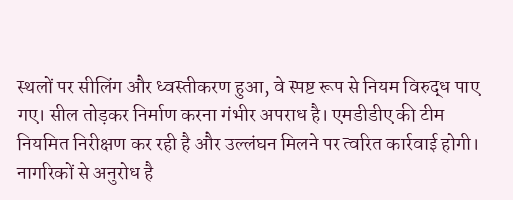स्थलों पर सीलिंग और ध्वस्तीकरण हुआ, वे स्पष्ट रूप से नियम विरुद्ध पाए गए। सील तोड़कर निर्माण करना गंभीर अपराध है। एमडीडीए की टीम नियमित निरीक्षण कर रही है और उल्लंघन मिलने पर त्वरित कार्रवाई होगी। नागरिकों से अनुरोध है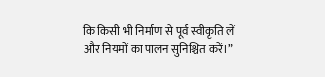कि किसी भी निर्माण से पूर्व स्वीकृति लें और नियमों का पालन सुनिश्चित करें।”